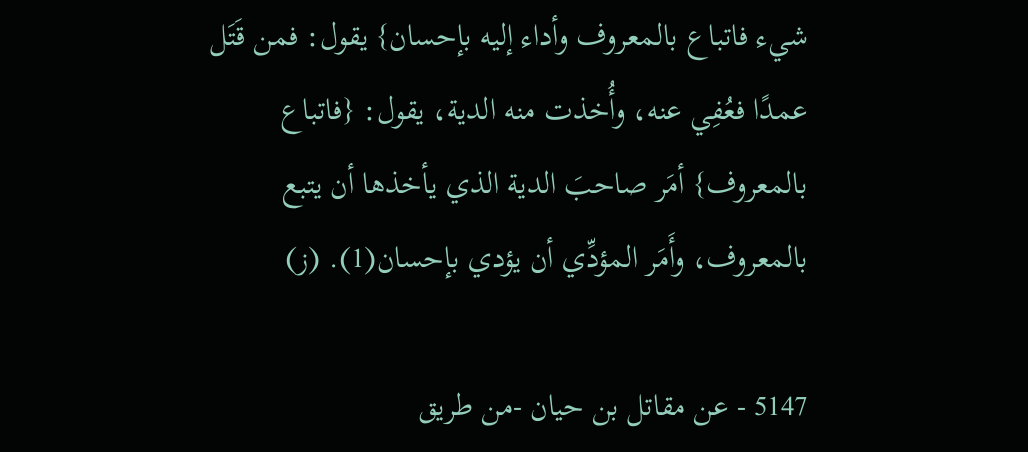شيء فاتباع بالمعروف وأداء إليه بإحسان} يقول: فمن قَتَل عمدًا فعُفِي عنه، وأُخذت منه الدية، يقول: {فاتباع بالمعروف} أمَر صاحبَ الدية الذي يأخذها أن يتبع بالمعروف، وأَمَر المؤدِّي أن يؤدي بإحسان(1). (ز)

5147 - عن مقاتل بن حيان -من طريق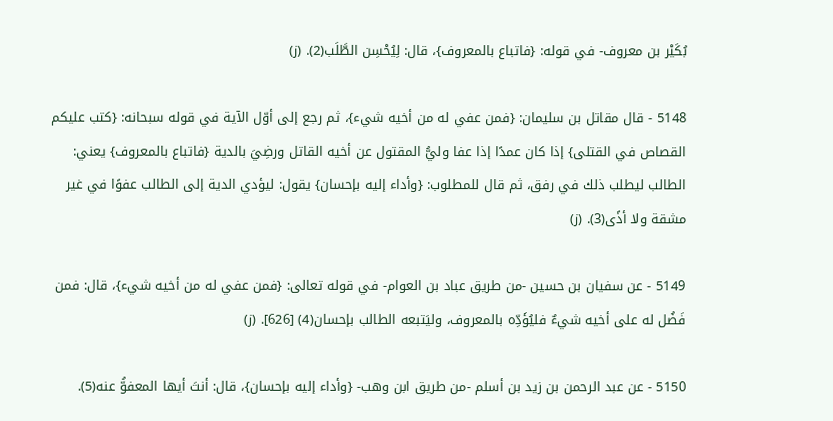بُكَيْر بن معروف- في قوله: {فاتباع بالمعروف}، قال: لِيُحْسِن الطَّلَب(2). (ز)

5148 - قال مقاتل بن سليمان: {فمن عفي له من أخيه شيء}، ثم رجع إلى أوّل الآية في قوله سبحانه: {كتب عليكم القصاص في القتلى} إذا كان عمدًا إذا عفا وليُّ المقتول عن أخيه القاتل ورضِيَ بالدية {فاتباع بالمعروف} يعني: الطالب ليطلب ذلك في رفق، ثم قال للمطلوب: {وأداء إليه بإحسان} يقول: ليؤدي الدية إلى الطالب عفوًا في غير مشقة ولا أذًى(3). (ز)

5149 - عن سفيان بن حسين -من طريق عباد بن العوام- في قوله تعالى: {فمن عفي له من أخيه شيء}، قال: فمن فَضُل له على أخيه شيءٌ فليُؤَدِّه بالمعروف، وليَتبعه الطالب بإحسان(4) [626]. (ز)

5150 - عن عبد الرحمن بن زيد بن أسلم -من طريق ابن وهب- {وأداء إليه بإحسان}، قال: أنتَ أيها المعفوُّ عنه(5).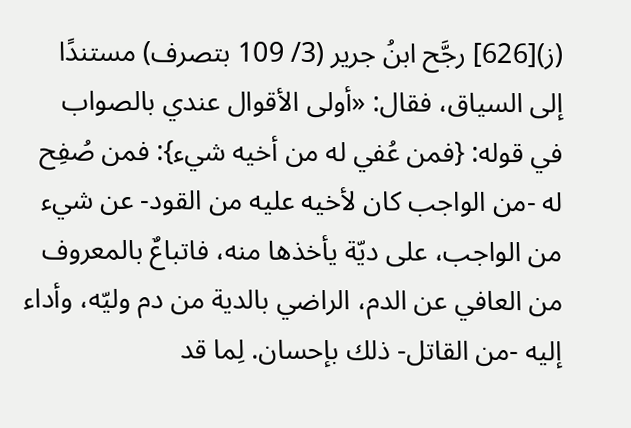(ز)[626] رجَّح ابنُ جرير (3/ 109 بتصرف) مستندًا إلى السياق، فقال: «أولى الأقوال عندي بالصواب في قوله: {فمن عُفي له من أخيه شيء}: فمن صُفِح له -من الواجب كان لأخيه عليه من القود- عن شيء من الواجب، على ديّة يأخذها منه، فاتباعٌ بالمعروف من العافي عن الدم، الراضي بالدية من دم وليّه، وأداء إليه -من القاتل- ذلك بإحسان. لِما قد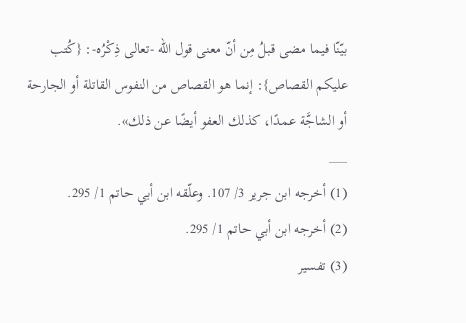بيّنّا فيما مضى قبلُ مِن أنّ معنى قول الله -تعالى ذِكْرُه-: {كُتب عليكم القصاص}: إنما هو القصاص من النفوس القاتلة أو الجارحة أو الشاجَّة عمدًا، كذلك العفو أيضًا عن ذلك».
___
(1) أخرجه ابن جرير 3/ 107. وعلّقه ابن أبي حاتم 1/ 295.
(2) أخرجه ابن أبي حاتم 1/ 295.
(3) تفسير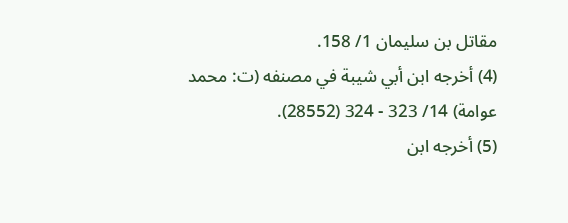مقاتل بن سليمان 1/ 158.
(4) أخرجه ابن أبي شيبة في مصنفه (ت: محمد عوامة) 14/ 323 - 324 (28552).
(5) أخرجه ابن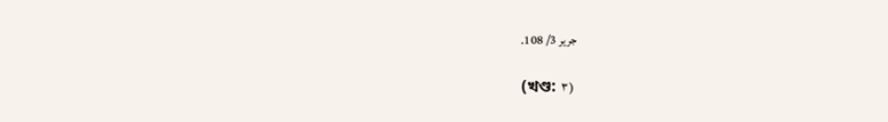جرير 3/ 108.

(খণ্ড: ٣)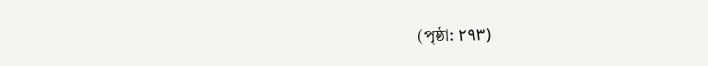(পৃষ্ঠা: ٢٩٣)